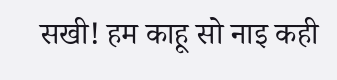सखी! हम काहू सो नाइ कही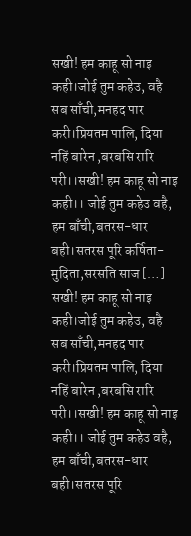सखी! हम काहू सो नाइ कही।जोई तुम कहेउ, वहै सब साँची,मनहद पार करी।प्रियतम पालि, दिया नहिं बारेन ,बरबसि रारि परी।।सखी! हम काहू सो नाइ कही।। जोई तुम कहेउ वहै, हम बाँची,बतरस-धार बही।सतरस पूरि कर्षिता-मुदिता,सरसति साज […]
सखी! हम काहू सो नाइ कही।जोई तुम कहेउ, वहै सब साँची,मनहद पार करी।प्रियतम पालि, दिया नहिं बारेन ,बरबसि रारि परी।।सखी! हम काहू सो नाइ कही।। जोई तुम कहेउ वहै, हम बाँची,बतरस-धार बही।सतरस पूरि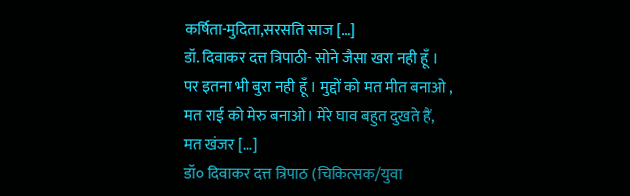कर्षिता-मुदिता,सरसति साज […]
डॉ. दिवाकर दत्त त्रिपाठी- सोने जैसा खरा नही हूँ । पर इतना भी बुरा नही हूँ । मुद्दों को मत मीत बनाओ , मत राई को मेरु बनाओ। मेरे घाव बहुत दुखते हैं, मत खंजर […]
डॉ० दिवाकर दत्त त्रिपाठ (चिकित्सक/युवा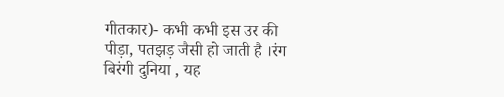गीतकार)- कभी कभी इस उर की पीड़ा, पतझड़ जैसी हो जाती है ।रंग बिरंगी दुनिया , यह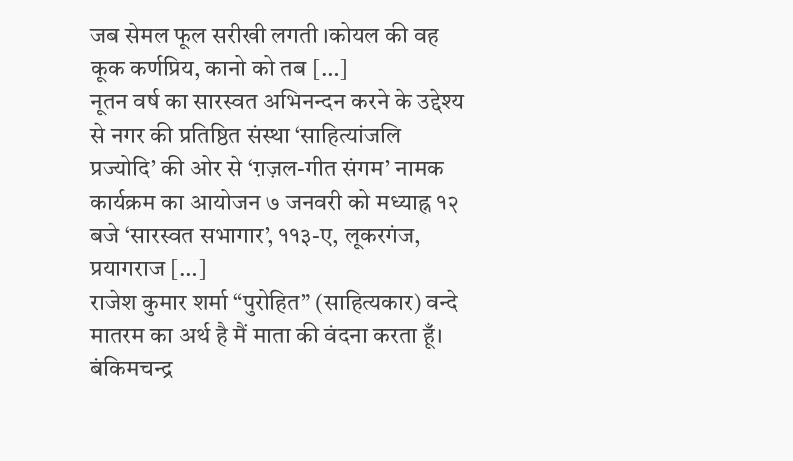जब सेमल फूल सरीखी लगती ।कोयल की वह कूक कर्णप्रिय, कानो को तब […]
नूतन वर्ष का सारस्वत अभिनन्दन करने के उद्देश्य से नगर की प्रतिष्ठित संस्था ‘साहित्यांजलि प्रज्योदि’ की ओर से ‘ग़ज़ल-गीत संगम’ नामक कार्यक्रम का आयोजन ७ जनवरी को मध्याह्न १२ बजे ‘सारस्वत सभागार’, ११३-ए, लूकरगंज, प्रयागराज […]
राजेश कुमार शर्मा “पुरोहित” (साहित्यकार) वन्दे मातरम का अर्थ है मैं माता की वंदना करता हूँ। बंकिमचन्द्र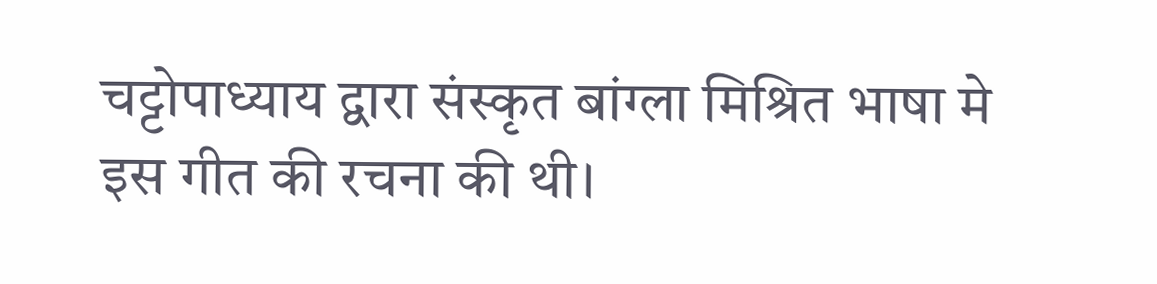चट्टोपाध्याय द्वारा संस्कृत बांग्ला मिश्रित भाषा मे इस गीत की रचना की थी।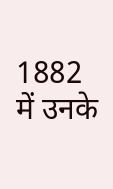1882 में उनके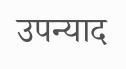उपन्याद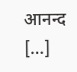आनन्द […]